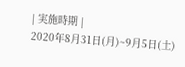| 実施時期 |
2020年8月31日(月)~9月5日(土)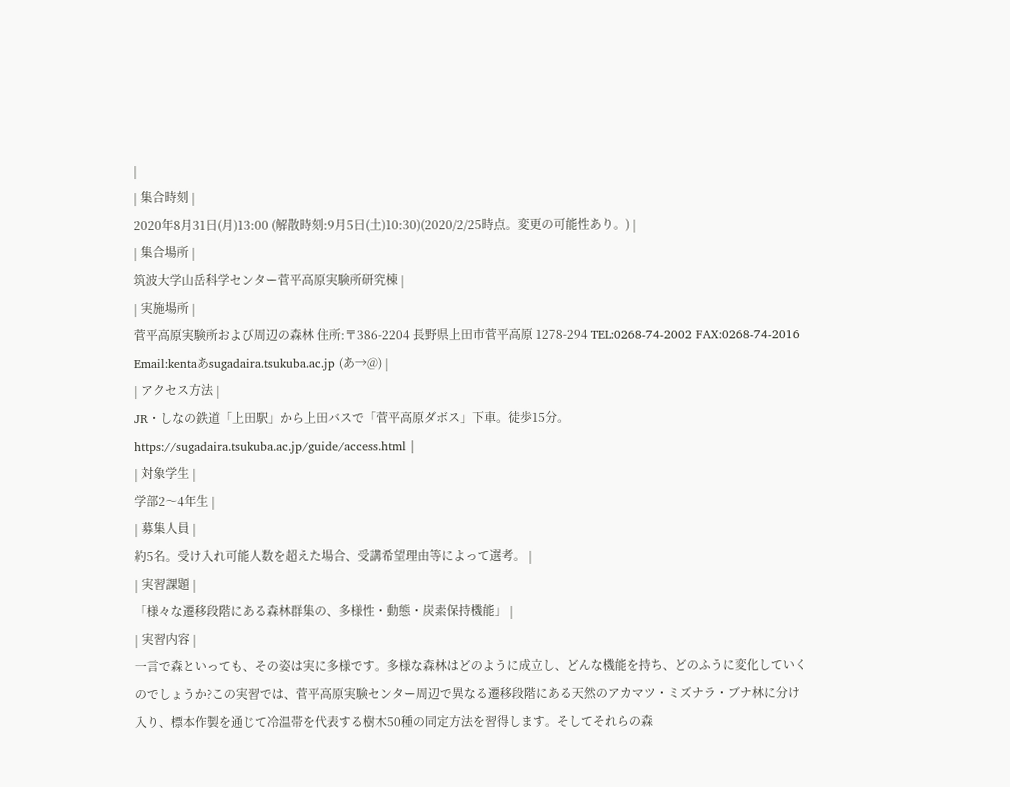|
| 集合時刻 |
2020年8月31日(月)13:00 (解散時刻:9月5日(土)10:30)(2020/2/25時点。変更の可能性あり。) |
| 集合場所 |
筑波大学山岳科学センター菅平高原実験所研究棟 |
| 実施場所 |
菅平高原実験所および周辺の森林 住所:〒386-2204 長野県上田市菅平高原 1278-294 TEL:0268-74-2002 FAX:0268-74-2016 Email:kentaあsugadaira.tsukuba.ac.jp (あ→@) |
| アクセス方法 |
JR・しなの鉄道「上田駅」から上田バスで「菅平高原ダボス」下車。徒歩15分。 https://sugadaira.tsukuba.ac.jp/guide/access.html |
| 対象学生 |
学部2〜4年生 |
| 募集人員 |
約5名。受け入れ可能人数を超えた場合、受講希望理由等によって選考。 |
| 実習課題 |
「様々な遷移段階にある森林群集の、多様性・動態・炭素保持機能」 |
| 実習内容 |
一言で森といっても、その姿は実に多様です。多様な森林はどのように成立し、どんな機能を持ち、どのふうに変化していくのでしょうか?この実習では、菅平高原実験センター周辺で異なる遷移段階にある天然のアカマツ・ミズナラ・ブナ林に分け入り、標本作製を通じて冷温帯を代表する樹木50種の同定方法を習得します。そしてそれらの森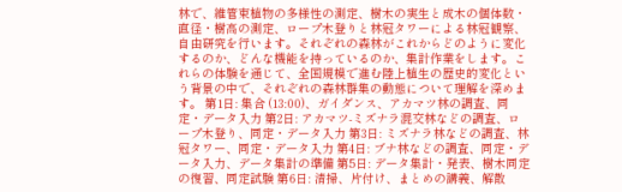林で、維管束植物の多様性の測定、樹木の実生と成木の個体数・直径・樹高の測定、ロープ木登りと林冠タワーによる林冠観察、自由研究を行います。それぞれの森林がこれからどのように変化するのか、どんな機能を持っているのか、集計作業をします。これらの体験を通じて、全国規模で進む陸上植生の歴史的変化という背景の中で、それぞれの森林群集の動態について理解を深めます。 第1日: 集合 (13:00)、ガイダンス、アカマツ林の調査、同定・データ入力 第2日: アカマツ-ミズナラ混交林などの調査、ロープ木登り、同定・データ入力 第3日: ミズナラ林などの調査、林冠タワー、同定・データ入力 第4日: ブナ林などの調査、同定・データ入力、データ集計の準備 第5日: データ集計・発表、樹木同定の復習、同定試験 第6日: 清掃、片付け、まとめの講義、解散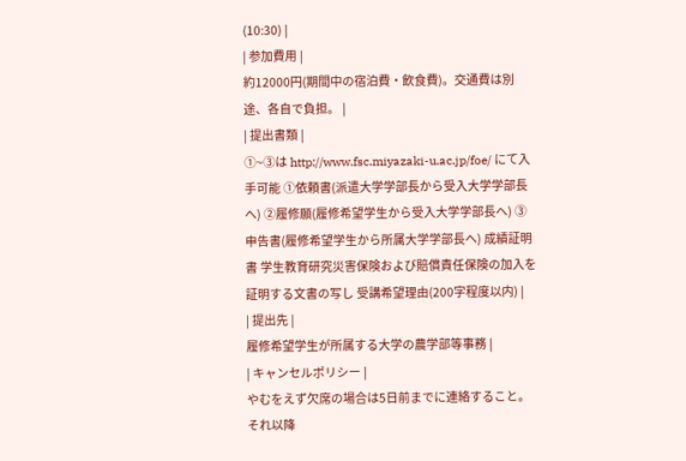(10:30) |
| 参加費用 |
約12000円(期間中の宿泊費・飲食費)。交通費は別途、各自で負担。 |
| 提出書類 |
①~③は http://www.fsc.miyazaki-u.ac.jp/foe/ にて入手可能 ①依頼書(派遣大学学部長から受入大学学部長へ) ②履修願(履修希望学生から受入大学学部長へ) ③申告書(履修希望学生から所属大学学部長へ) 成績証明書 学生教育研究災害保険および賠償責任保険の加入を証明する文書の写し 受講希望理由(200字程度以内) |
| 提出先 |
履修希望学生が所属する大学の農学部等事務 |
| キャンセルポリシー |
やむをえず欠席の場合は5日前までに連絡すること。 それ以降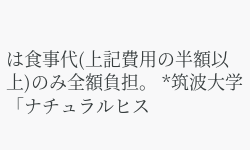は食事代(上記費用の半額以上)のみ全額負担。 *筑波大学「ナチュラルヒス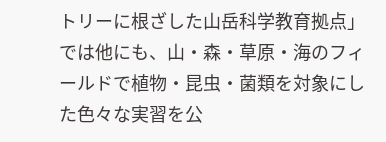トリーに根ざした山岳科学教育拠点」では他にも、山・森・草原・海のフィールドで植物・昆虫・菌類を対象にした色々な実習を公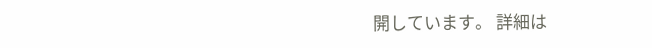開しています。 詳細は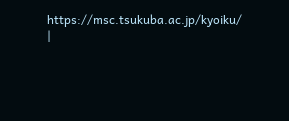https://msc.tsukuba.ac.jp/kyoiku/ |